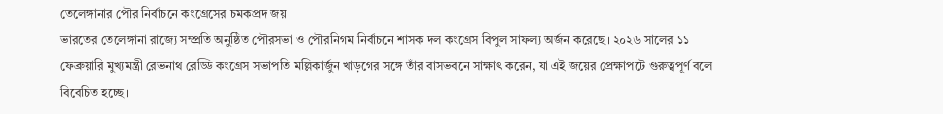তেলেঙ্গানার পৌর নির্বাচনে কংগ্রেসের চমকপ্রদ জয়
ভারতের তেলেঙ্গানা রাজ্যে সম্প্রতি অনুষ্ঠিত পৌরসভা ও পৌরনিগম নির্বাচনে শাসক দল কংগ্রেস বিপুল সাফল্য অর্জন করেছে। ২০২৬ সালের ১১ ফেব্রুয়ারি মুখ্যমন্ত্রী রেভনাথ রেড্ডি কংগ্রেস সভাপতি মল্লিকার্জুন খাড়গের সঙ্গে তাঁর বাসভবনে সাক্ষাৎ করেন, যা এই জয়ের প্রেক্ষাপটে গুরুত্বপূর্ণ বলে বিবেচিত হচ্ছে।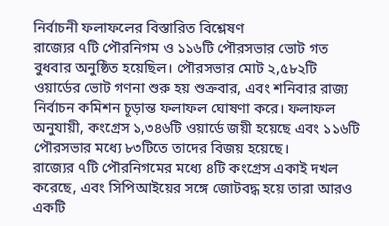নির্বাচনী ফলাফলের বিস্তারিত বিশ্লেষণ
রাজ্যের ৭টি পৌরনিগম ও ১১৬টি পৌরসভার ভোট গত বুধবার অনুষ্ঠিত হয়েছিল। পৌরসভার মোট ২,৫৮২টি ওয়ার্ডের ভোট গণনা শুরু হয় শুক্রবার, এবং শনিবার রাজ্য নির্বাচন কমিশন চূড়ান্ত ফলাফল ঘোষণা করে। ফলাফল অনুযায়ী, কংগ্রেস ১,৩৪৬টি ওয়ার্ডে জয়ী হয়েছে এবং ১১৬টি পৌরসভার মধ্যে ৮৩টিতে তাদের বিজয় হয়েছে।
রাজ্যের ৭টি পৌরনিগমের মধ্যে ৪টি কংগ্রেস একাই দখল করেছে, এবং সিপিআইয়ের সঙ্গে জোটবদ্ধ হয়ে তারা আরও একটি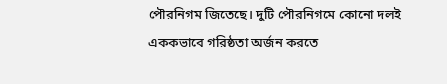পৌরনিগম জিতেছে। দুটি পৌরনিগমে কোনো দলই এককভাবে গরিষ্ঠতা অর্জন করতে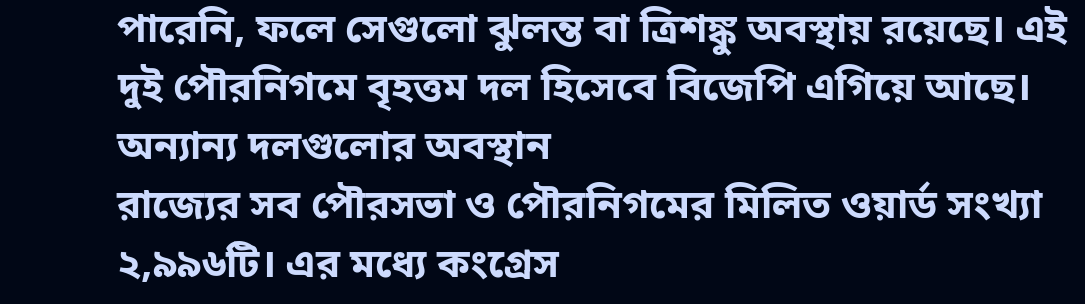পারেনি, ফলে সেগুলো ঝুলন্ত বা ত্রিশঙ্কু অবস্থায় রয়েছে। এই দুই পৌরনিগমে বৃহত্তম দল হিসেবে বিজেপি এগিয়ে আছে।
অন্যান্য দলগুলোর অবস্থান
রাজ্যের সব পৌরসভা ও পৌরনিগমের মিলিত ওয়ার্ড সংখ্যা ২,৯৯৬টি। এর মধ্যে কংগ্রেস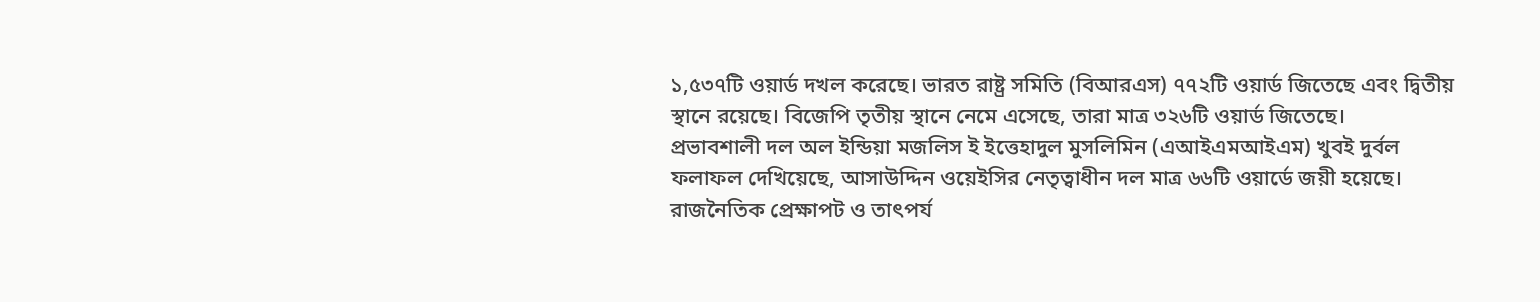১,৫৩৭টি ওয়ার্ড দখল করেছে। ভারত রাষ্ট্র সমিতি (বিআরএস) ৭৭২টি ওয়ার্ড জিতেছে এবং দ্বিতীয় স্থানে রয়েছে। বিজেপি তৃতীয় স্থানে নেমে এসেছে, তারা মাত্র ৩২৬টি ওয়ার্ড জিতেছে।
প্রভাবশালী দল অল ইন্ডিয়া মজলিস ই ইত্তেহাদুল মুসলিমিন (এআইএমআইএম) খুবই দুর্বল ফলাফল দেখিয়েছে, আসাউদ্দিন ওয়েইসির নেতৃত্বাধীন দল মাত্র ৬৬টি ওয়ার্ডে জয়ী হয়েছে।
রাজনৈতিক প্রেক্ষাপট ও তাৎপর্য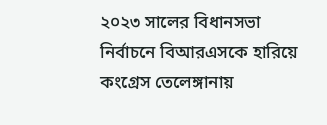২০২৩ সালের বিধানসভা নির্বাচনে বিআরএসকে হারিয়ে কংগ্রেস তেলেঙ্গানায়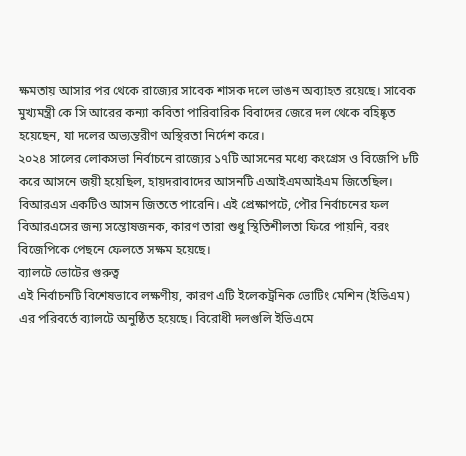ক্ষমতায় আসার পর থেকে রাজ্যের সাবেক শাসক দলে ভাঙন অব্যাহত রয়েছে। সাবেক মুখ্যমন্ত্রী কে সি আরের কন্যা কবিতা পারিবারিক বিবাদের জেরে দল থেকে বহিষ্কৃত হয়েছেন, যা দলের অভ্যন্তরীণ অস্থিরতা নির্দেশ করে।
২০২৪ সালের লোকসভা নির্বাচনে রাজ্যের ১৭টি আসনের মধ্যে কংগ্রেস ও বিজেপি ৮টি করে আসনে জয়ী হয়েছিল, হায়দরাবাদের আসনটি এআইএমআইএম জিতেছিল। বিআরএস একটিও আসন জিততে পারেনি। এই প্রেক্ষাপটে, পৌর নির্বাচনের ফল বিআরএসের জন্য সন্তোষজনক, কারণ তারা শুধু স্থিতিশীলতা ফিরে পায়নি, বরং বিজেপিকে পেছনে ফেলতে সক্ষম হয়েছে।
ব্যালটে ভোটের গুরুত্ব
এই নির্বাচনটি বিশেষভাবে লক্ষণীয়, কারণ এটি ইলেকট্রনিক ভোটিং মেশিন (ইভিএম) এর পরিবর্তে ব্যালটে অনুষ্ঠিত হয়েছে। বিরোধী দলগুলি ইভিএমে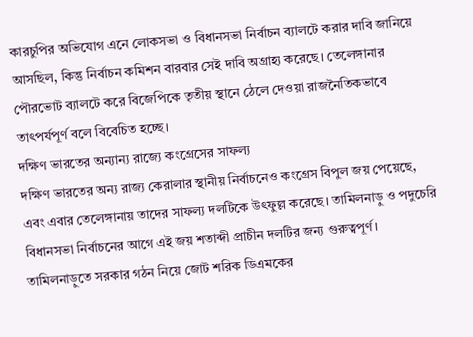কারচুপির অভিযোগ এনে লোকসভা ও বিধানসভা নির্বাচন ব্যালটে করার দাবি জানিয়ে আসছিল, কিন্তু নির্বাচন কমিশন বারবার সেই দাবি অগ্রাহ্য করেছে। তেলেঙ্গানার পৌরভোট ব্যালটে করে বিজেপিকে তৃতীয় স্থানে ঠেলে দেওয়া রাজনৈতিকভাবে তাৎপর্যপূর্ণ বলে বিবেচিত হচ্ছে।
দক্ষিণ ভারতের অন্যান্য রাজ্যে কংগ্রেসের সাফল্য
দক্ষিণ ভারতের অন্য রাজ্য কেরালার স্থানীয় নির্বাচনেও কংগ্রেস বিপুল জয় পেয়েছে, এবং এবার তেলেঙ্গানায় তাদের সাফল্য দলটিকে উৎফুল্ল করেছে। তামিলনাড়ু ও পদুচেরি বিধানসভা নির্বাচনের আগে এই জয় শতাব্দী প্রাচীন দলটির জন্য গুরুত্বপূর্ণ।
তামিলনাড়ুতে সরকার গঠন নিয়ে জোট শরিক ডিএমকের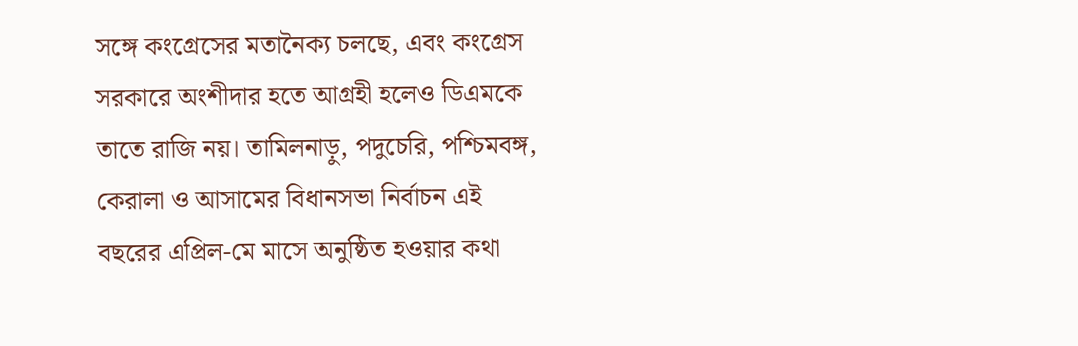সঙ্গে কংগ্রেসের মতানৈক্য চলছে, এবং কংগ্রেস সরকারে অংশীদার হতে আগ্রহী হলেও ডিএমকে তাতে রাজি নয়। তামিলনাড়ু, পদুচেরি, পশ্চিমবঙ্গ, কেরালা ও আসামের বিধানসভা নির্বাচন এই বছরের এপ্রিল-মে মাসে অনুষ্ঠিত হওয়ার কথা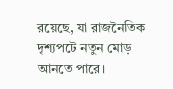রয়েছে, যা রাজনৈতিক দৃশ্যপটে নতুন মোড় আনতে পারে।